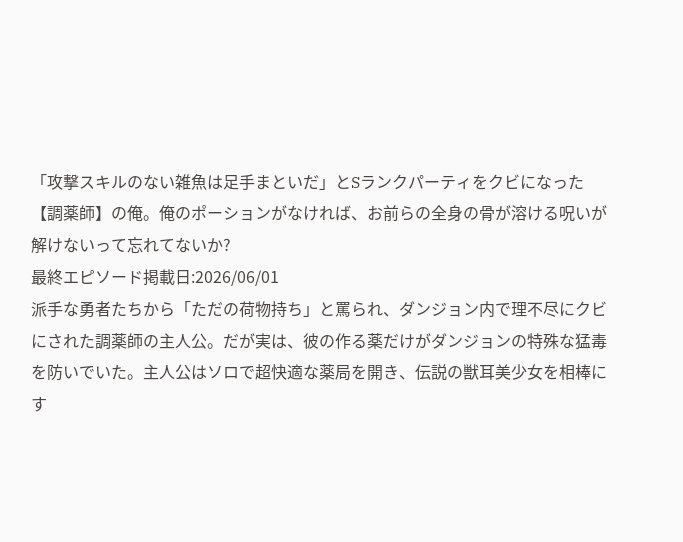「攻撃スキルのない雑魚は足手まといだ」とSランクパーティをクビになった【調薬師】の俺。俺のポーションがなければ、お前らの全身の骨が溶ける呪いが解けないって忘れてないか?
最終エピソード掲載日:2026/06/01
派手な勇者たちから「ただの荷物持ち」と罵られ、ダンジョン内で理不尽にクビにされた調薬師の主人公。だが実は、彼の作る薬だけがダンジョンの特殊な猛毒を防いでいた。主人公はソロで超快適な薬局を開き、伝説の獣耳美少女を相棒にす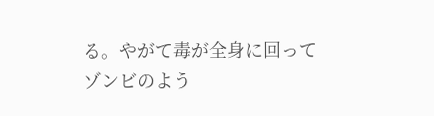る。やがて毒が全身に回ってゾンビのよう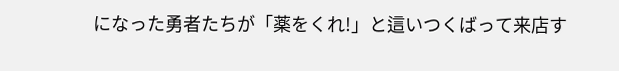になった勇者たちが「薬をくれ!」と這いつくばって来店す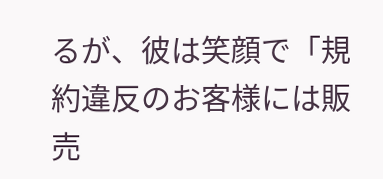るが、彼は笑顔で「規約違反のお客様には販売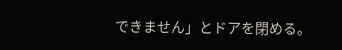できません」とドアを閉める。